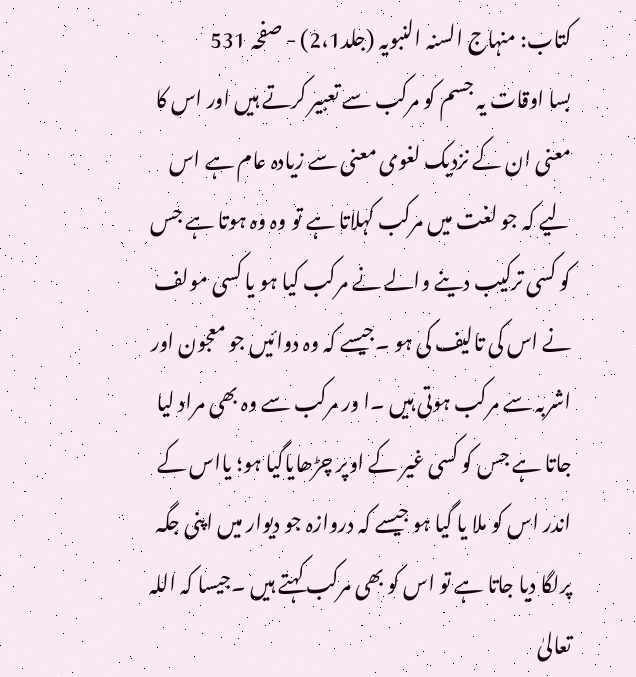کتاب: منہاج السنہ النبویہ (جلد2،1) - صفحہ 531
بسا اوقات یہ جسم کو مرکب سے تعبیر کرتے ہیں اور اس کا معنی ان کے نزدیک لغوی معنی سے زیادہ عام ہے اس لیے کہ جو لغت میں مرکب کہلاتا ہے تو وہ وہ ہوتا ہے جس کو کسی ترکیب دینے والے نے مرکب کیا ہو یا کسی مولف نے اس کی تالیف کی ہو ۔جیسے کہ وہ دوائیں جو معجون اور اشربہ سے مرکب ہوتی ہیں ۔ا ور مرکب سے وہ بھی مراد لیا جاتا ہے جس کو کسی غیر کے اوپر چڑھایاگیا ہو؛ یااس کے اندر اس کو ملا یا گیا ہو جیسے کہ دروازہ جو دیوار میں اپنی جگہ پرلگا دیا جاتا ہے تو اس کو بھی مرکب کہتے ہیں ۔جیسا کہ اللہ تعالیٰ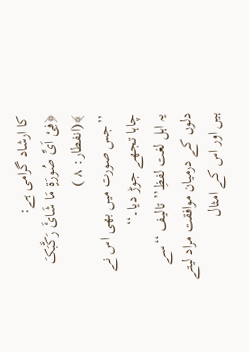کا ارشاد گرامی ہے:
﴿فِیْ اَیِّ صُورَۃٍ مَا شَائَ رَکَّبَکَ ﴾(انفطار: ۸ )
’’جس صورت میں بھی اس نے چاہا تجھے جوڑ دیا۔‘‘
یہ اہل لغت لفظِ’’ تالیف ‘‘سے دلوں کے درمیان موافقت مراد لیتے ہیں اور اس کے امثال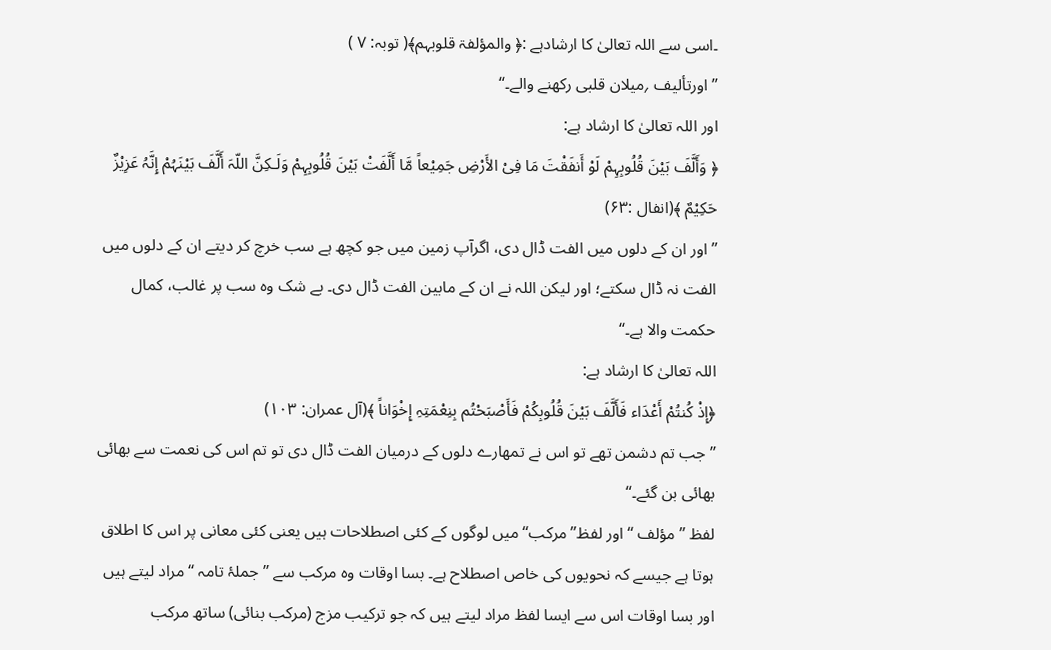۔اسی سے اللہ تعالیٰ کا ارشادہے :﴿ والمؤلفۃ قلوبہم﴾( توبہ: ۷ )
’’اورتألیف ؍میلان قلبی رکھنے والے۔‘‘
اور اللہ تعالیٰ کا ارشاد ہے:
﴿ وَأَلَّفَ بَیْنَ قُلُوبِہِمْ لَوْ أَنفَقْتَ مَا فِیْ الأَرْضِ جَمِیْعاً مَّا أَلَّفَتْ بَیْنَ قُلُوبِہِمْ وَلَـکِنَّ اللّہَ أَلَّفَ بَیْنَہُمْ إِنَّہُ عَزِیْزٌ حَکِیْمٌ ﴾(انفال :۶۳)
’’اور ان کے دلوں میں الفت ڈال دی، اگرآپ زمین میں جو کچھ ہے سب خرچ کر دیتے ان کے دلوں میں الفت نہ ڈال سکتے؛ اور لیکن اللہ نے ان کے مابین الفت ڈال دی۔ بے شک وہ سب پر غالب، کمال حکمت والا ہے۔‘‘
اللہ تعالیٰ کا ارشاد ہے:
﴿إِذْ کُنتُمْ أَعْدَاء فَأَلَّفَ بَیْنَ قُلُوبِکُمْ فَأَصْبَحْتُم بِنِعْمَتِہِ إِخْوَاناً ﴾(آل عمران: ۱۰۳)
’’جب تم دشمن تھے تو اس نے تمھارے دلوں کے درمیان الفت ڈال دی تو تم اس کی نعمت سے بھائی بھائی بن گئے۔‘‘
لفظ ’’مؤلف ‘‘اور لفظ’’ مرکب‘‘ میں لوگوں کے کئی اصطلاحات ہیں یعنی کئی معانی پر اس کا اطلاق ہوتا ہے جیسے کہ نحویوں کی خاص اصطلاح ہے۔ بسا اوقات وہ مرکب سے ’’جملۂ تامہ ‘‘مراد لیتے ہیں اور بسا اوقات اس سے ایسا لفظ مراد لیتے ہیں کہ جو ترکیب مزج (مرکب بنائی) ساتھ مرکب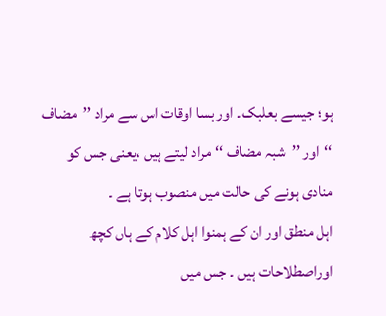ہو؛ جیسے بعلبک۔ اور بسا اوقات اس سے مراد ’’مضاف ‘‘اور ’’شبہ مضاف ‘‘مراد لیتے ہیں ،یعنی جس کو منادی ہونے کی حالت میں منصوب ہوتا ہے ۔
اہل منطق اور ان کے ہمنوا اہل کلام کے ہاں کچھ اوراصطلاحات ہیں ۔ جس میں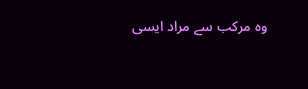وہ مرکب سے مراد ایسی